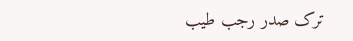ترک صدر رجب طیب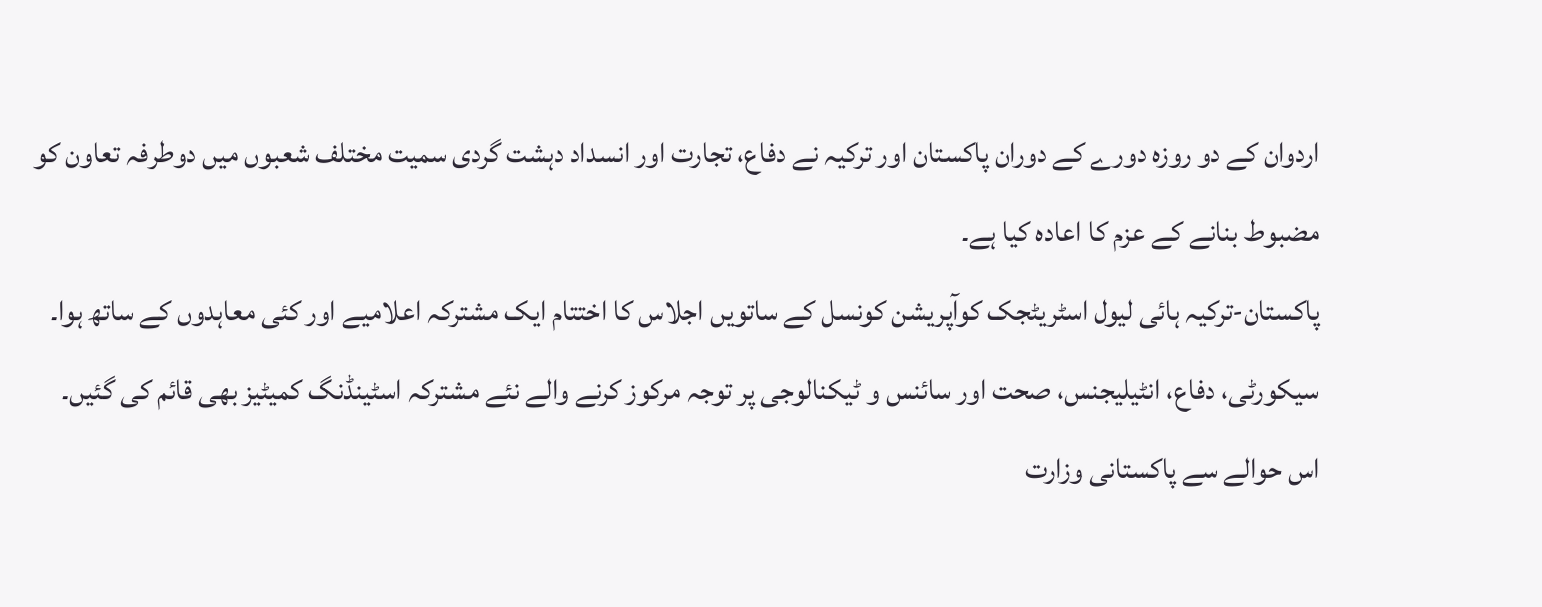اردوان کے دو روزہ دورے کے دوران پاکستان اور ترکیہ نے دفاع، تجارت اور انسداد دہشت گردی سمیت مختلف شعبوں میں دوطرفہ تعاون کو مضبوط بنانے کے عزم کا اعادہ کیا ہے۔
پاکستان-ترکیہ ہائی لیول اسٹریٹجک کوآپریشن کونسل کے ساتویں اجلاس کا اختتام ایک مشترکہ اعلامیے اور کئی معاہدوں کے ساتھ ہوا۔ سیکورٹی، دفاع، انٹیلیجنس، صحت اور سائنس و ٹیکنالوجی پر توجہ مرکوز کرنے والے نئے مشترکہ اسٹینڈنگ کمیٹیز بھی قائم کی گئیں۔
اس حوالے سے پاکستانی وزارت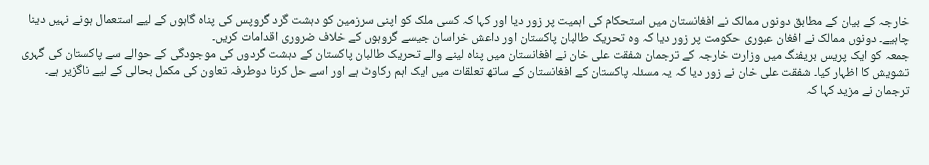خارجہ کے بیان کے مطابق دونوں ممالک نے افغانستان میں استحکام کی اہمیت پر زور دیا اور کہا کہ کسی ملک کو اپنی سرزمین کو دہشت گرد گروپس کی پناہ گاہوں کے لیے استعمال ہونے نہیں دینا چاہیے۔ دونوں ممالک نے افغان عبوری حکومت پر زور دیا کہ وہ تحریک طالبان پاکستان اور داعش خراسان جیسے گروہوں کے خلاف ضروری اقدامات کریں۔
جمعہ کو ایک پریس بریفنگ میں وزارت خارجہ کے ترجمان شفقت علی خان نے افغانستان میں پناہ لینے والے تحریک طالبان پاکستان کے دہشت گردوں کی موجودگی کے حوالے سے پاکستان کی گہری تشویش کا اظہار کیا۔ شفقت علی خان نے زور دیا کہ یہ مسئلہ پاکستان کے افغانستان کے ساتھ تعلقات میں ایک اہم رکاوٹ ہے اور اسے حل کرنا دوطرفہ تعاون کی مکمل بحالی کے لیے ناگزیر ہے۔
ترجمان نے مزید کہا کہ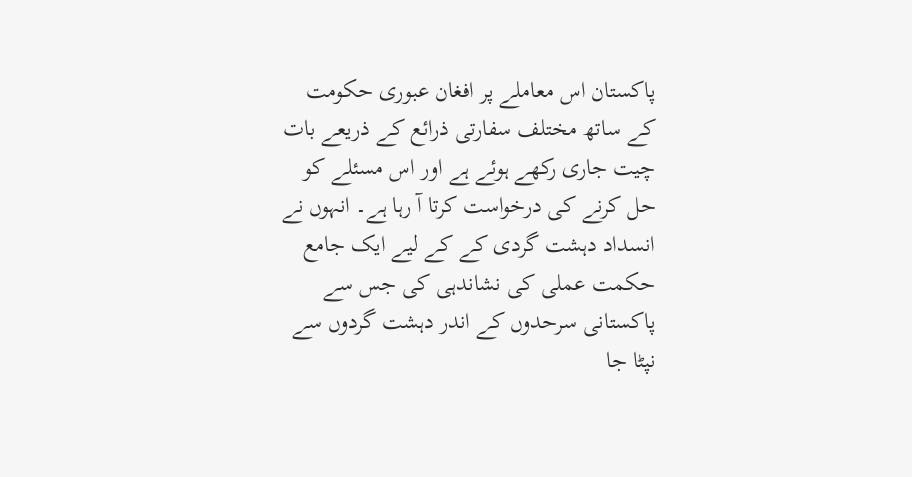پاکستان اس معاملے پر افغان عبوری حکومت کے ساتھ مختلف سفارتی ذرائع کے ذریعے بات چیت جاری رکھے ہوئے ہے اور اس مسئلے کو حل کرنے کی درخواست کرتا آ رہا ہے۔ انہوں نے انسداد دہشت گردی کے کے لیے ایک جامع حکمت عملی کی نشاندہی کی جس سے پاکستانی سرحدوں کے اندر دہشت گردوں سے نپٹا جا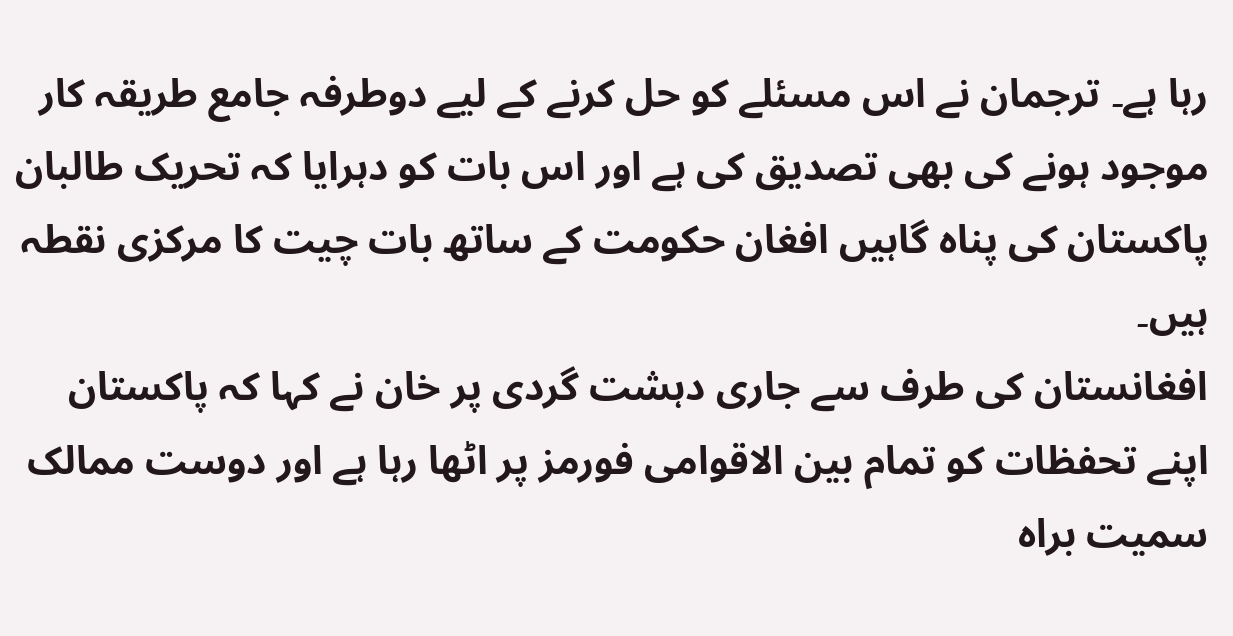رہا ہے۔ ترجمان نے اس مسئلے کو حل کرنے کے لیے دوطرفہ جامع طریقہ کار موجود ہونے کی بھی تصدیق کی ہے اور اس بات کو دہرایا کہ تحریک طالبان پاکستان کی پناہ گاہیں افغان حکومت کے ساتھ بات چیت کا مرکزی نقطہ ہیں۔
افغانستان کی طرف سے جاری دہشت گردی پر خان نے کہا کہ پاکستان اپنے تحفظات کو تمام بین الاقوامی فورمز پر اٹھا رہا ہے اور دوست ممالک سمیت براہ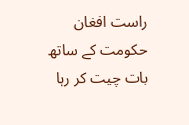راست افغان حکومت کے ساتھ بات چیت کر رہا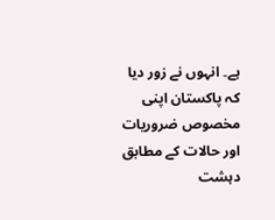ہے۔ انہوں نے زور دیا کہ پاکستان اپنی مخصوص ضروریات اور حالات کے مطابق دہشت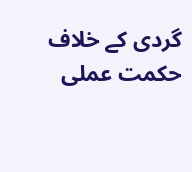گردی کے خلاف حکمت عملی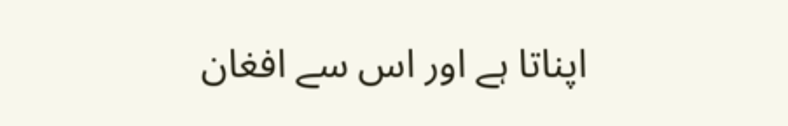اپناتا ہے اور اس سے افغان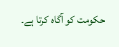حکومت کو آگاہ کرتا ہے۔